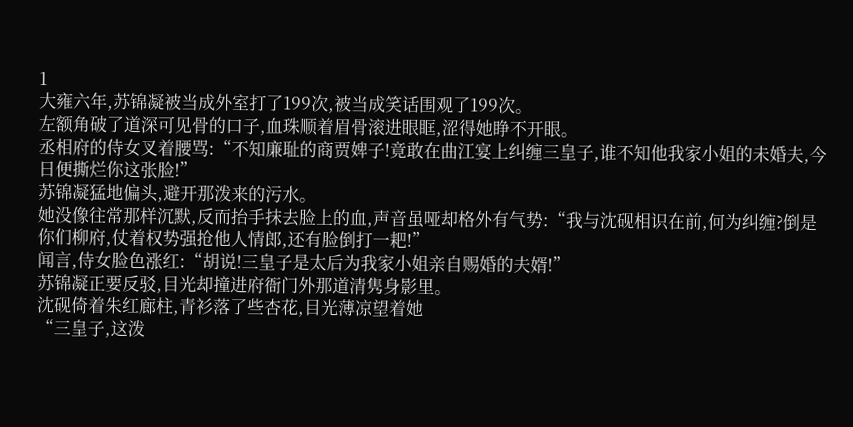1
大雍六年,苏锦凝被当成外室打了199次,被当成笑话围观了199次。
左额角破了道深可见骨的口子,血珠顺着眉骨滚进眼眶,涩得她睁不开眼。
丞相府的侍女叉着腰骂:“不知廉耻的商贾婢子!竟敢在曲江宴上纠缠三皇子,谁不知他我家小姐的未婚夫,今日便撕烂你这张脸!”
苏锦凝猛地偏头,避开那泼来的污水。
她没像往常那样沉默,反而抬手抹去脸上的血,声音虽哑却格外有气势:“我与沈砚相识在前,何为纠缠?倒是你们柳府,仗着权势强抢他人情郎,还有脸倒打一耙!”
闻言,侍女脸色涨红:“胡说!三皇子是太后为我家小姐亲自赐婚的夫婿!”
苏锦凝正要反驳,目光却撞进府衙门外那道清隽身影里。
沈砚倚着朱红廊柱,青衫落了些杏花,目光薄凉望着她
“三皇子,这泼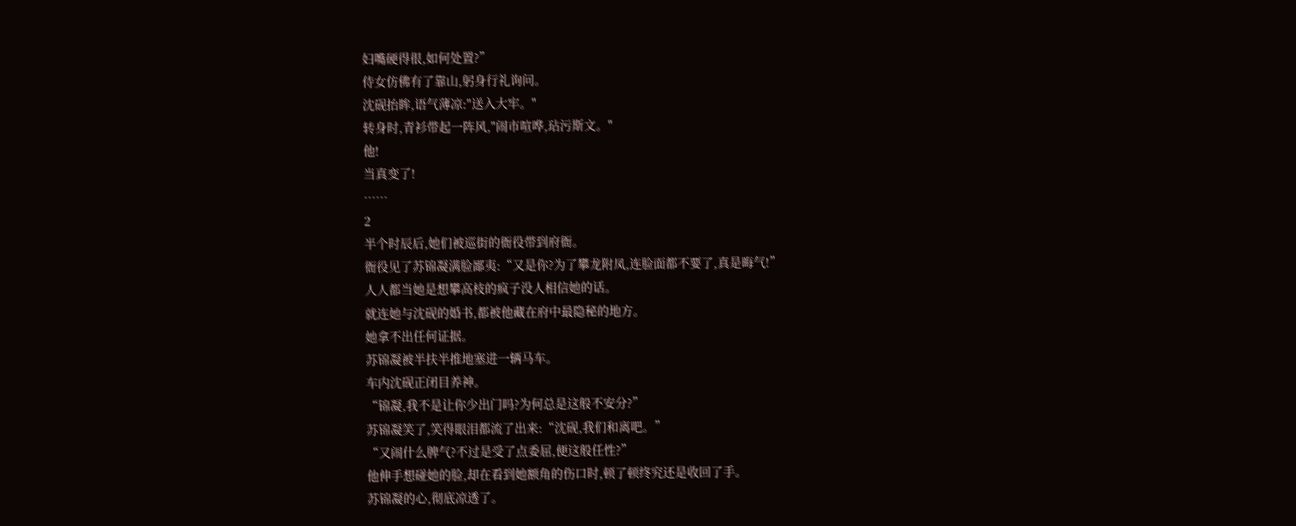妇嘴硬得很,如何处置?”
侍女仿佛有了靠山,躬身行礼询问。
沈砚抬眸,语气薄凉:"送入大牢。"
转身时,青衫带起一阵风,"闹市喧哗,玷污斯文。"
他!
当真变了!
……
2
半个时辰后,她们被巡街的衙役带到府衙。
衙役见了苏锦凝满脸鄙夷:“又是你?为了攀龙附凤,连脸面都不要了,真是晦气!”
人人都当她是想攀高枝的疯子没人相信她的话。
就连她与沈砚的婚书,都被他藏在府中最隐秘的地方。
她拿不出任何证据。
苏锦凝被半扶半推地塞进一辆马车。
车内沈砚正闭目养神。
“锦凝,我不是让你少出门吗?为何总是这般不安分?”
苏锦凝笑了,笑得眼泪都流了出来:“沈砚,我们和离吧。”
“又闹什么脾气?不过是受了点委屈,便这般任性?”
他伸手想碰她的脸,却在看到她额角的伤口时,顿了顿终究还是收回了手。
苏锦凝的心,彻底凉透了。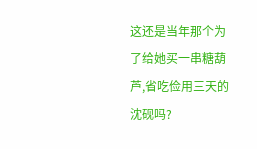这还是当年那个为了给她买一串糖葫芦,省吃俭用三天的沈砚吗?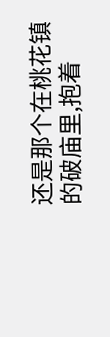还是那个在桃花镇的破庙里,抱着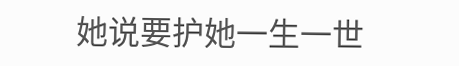她说要护她一生一世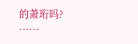的萧珩吗?
……